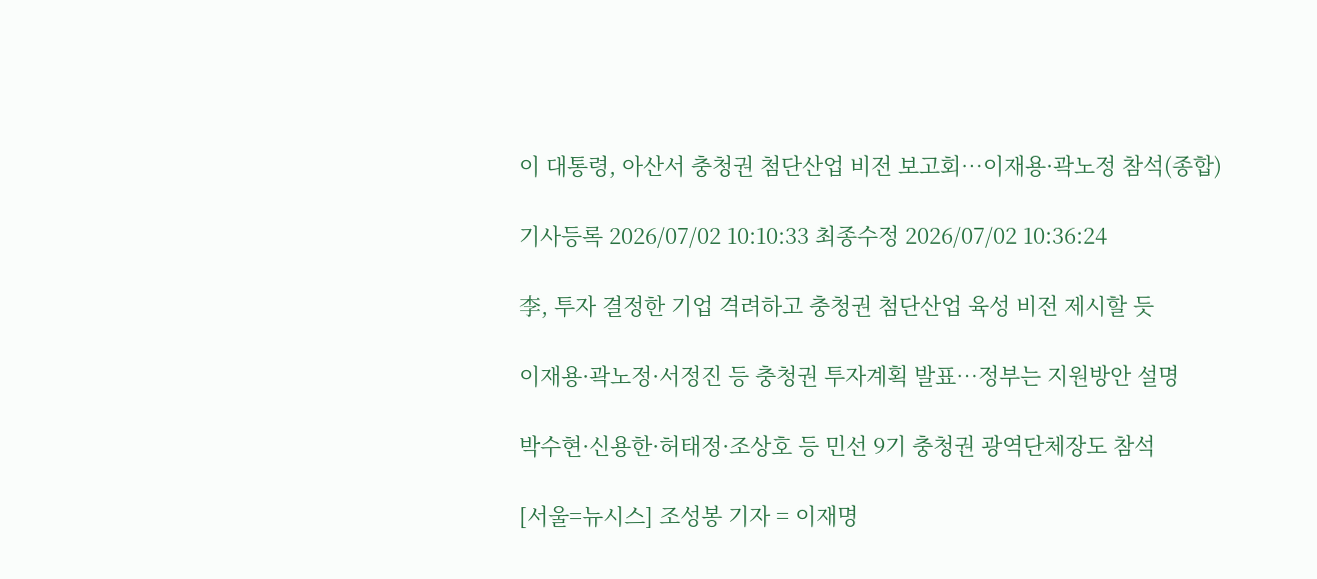이 대통령, 아산서 충청권 첨단산업 비전 보고회…이재용·곽노정 참석(종합)

기사등록 2026/07/02 10:10:33 최종수정 2026/07/02 10:36:24

李, 투자 결정한 기업 격려하고 충청권 첨단산업 육성 비전 제시할 듯

이재용·곽노정·서정진 등 충청권 투자계획 발표…정부는 지원방안 설명

박수현·신용한·허태정·조상호 등 민선 9기 충청권 광역단체장도 참석

[서울=뉴시스] 조성봉 기자 = 이재명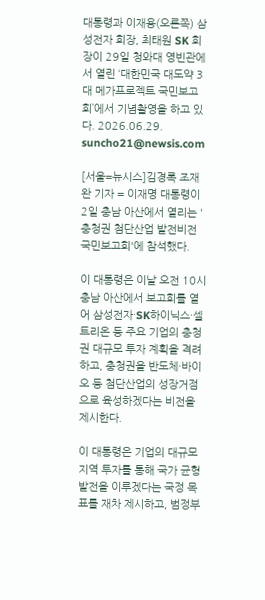대통령과 이재용(오른쪽) 삼성전자 회장, 최태원 SK 회장이 29일 청와대 영빈관에서 열린 ‘대한민국 대도약 3대 메가프로젝트 국민보고회’에서 기념촬영을 하고 있다. 2026.06.29. suncho21@newsis.com

[서울=뉴시스]김경록 조재완 기자 = 이재명 대통령이 2일 충남 아산에서 열리는 '충청권 첨단산업 발전비전 국민보고회'에 참석했다.

이 대통령은 이날 오전 10시 충남 아산에서 보고회를 열어 삼성전자·SK하이닉스·셀트리온 등 주요 기업의 충청권 대규모 투자 계획을 격려하고, 충청권을 반도체·바이오 등 첨단산업의 성장거점으로 육성하겠다는 비전을 제시한다.

이 대통령은 기업의 대규모 지역 투자를 통해 국가 균형 발전을 이루겠다는 국정 목표를 재차 제시하고, 범정부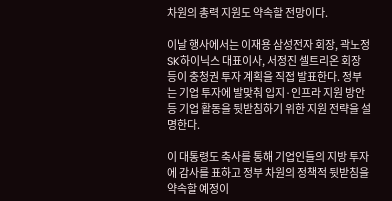차원의 총력 지원도 약속할 전망이다.

이날 행사에서는 이재용 삼성전자 회장, 곽노정 SK하이닉스 대표이사, 서정진 셀트리온 회장 등이 충청권 투자 계획을 직접 발표한다. 정부는 기업 투자에 발맞춰 입지·인프라 지원 방안 등 기업 활동을 뒷받침하기 위한 지원 전략을 설명한다.

이 대통령도 축사를 통해 기업인들의 지방 투자에 감사를 표하고 정부 차원의 정책적 뒷받침을 약속할 예정이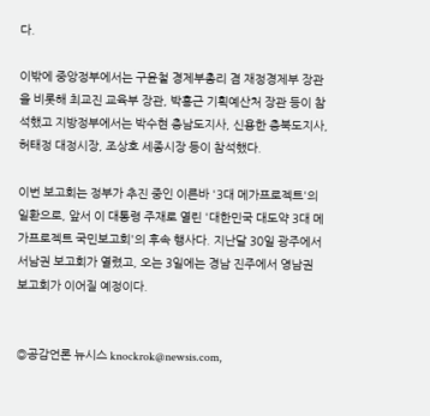다.

이밖에 중앙정부에서는 구윤철 경제부총리 겸 재정경제부 장관을 비롯해 최교진 교육부 장관, 박홍근 기획예산처 장관 등이 참석했고 지방정부에서는 박수현 충남도지사, 신용한 충북도지사, 허태정 대정시장, 조상호 세종시장 등이 참석했다.

이번 보고회는 정부가 추진 중인 이른바 '3대 메가프로젝트'의 일환으로, 앞서 이 대통령 주재로 열린 '대한민국 대도약 3대 메가프로젝트 국민보고회'의 후속 행사다. 지난달 30일 광주에서 서남권 보고회가 열렸고, 오는 3일에는 경남 진주에서 영남권 보고회가 이어질 예정이다.


◎공감언론 뉴시스 knockrok@newsis.com,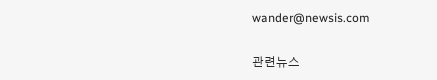wander@newsis.com

관련뉴스